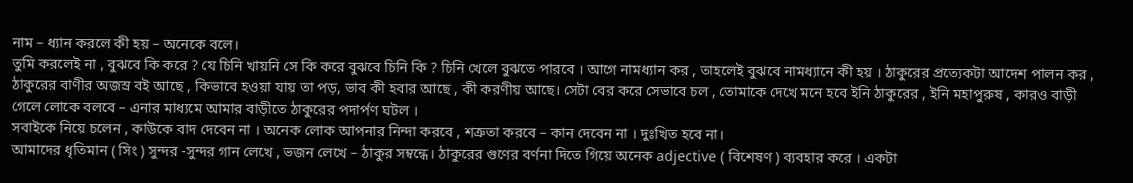নাম – ধ্যান করলে কী হয় – অনেকে বলে।
তুমি করলেই না , বুঝবে কি করে ? যে চিনি খায়নি সে কি করে বুঝবে চিনি কি ? চিনি খেলে বুঝতে পারবে । আগে নামধ্যান কর , তাহলেই বুঝবে নামধ্যানে কী হয় । ঠাকুরের প্রত্যেকটা আদেশ পালন কর , ঠাকুরের বাণীর অজস্র বই আছে , কিভাবে হওয়া যায় তা পড়, ভাব কী হবার আছে , কী করণীয় আছে। সেটা বের করে সেভাবে চল , তোমাকে দেখে মনে হবে ইনি ঠাকুরের , ইনি মহাপুরুষ , কারও বাড়ী গেলে লোকে বলবে – এনার মাধ্যমে আমার বাড়ীতে ঠাকুরের পদার্পণ ঘটল ।
সবাইকে নিয়ে চলেন , কাউকে বাদ দেবেন না । অনেক লোক আপনার নিন্দা করবে , শত্রুতা করবে – কান দেবেন না । দুঃখিত হবে না।
আমাদের ধৃতিমান ( সিং ) সুন্দর -সুন্দর গান লেখে , ভজন লেখে – ঠাকুর সম্বন্ধে। ঠাকুরের গুণের বর্ণনা দিতে গিয়ে অনেক adjective ( বিশেষণ ) ব্যবহার করে । একটা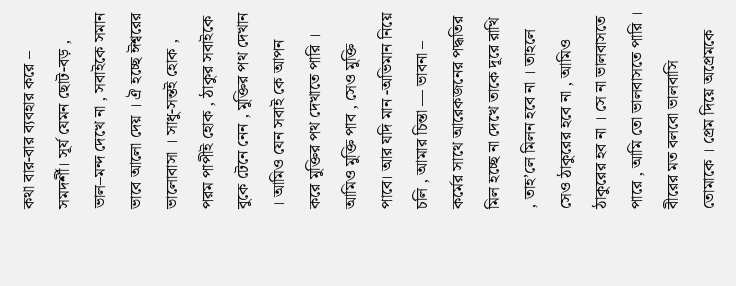কথা বার-বার ব্যবহার করে – সমদর্শী। সূর্য যেমন ছোট-বড় , ভাল–মন্দ দেখে না , সবাইকে সমান ভাবে আলো দেয় । ঐ হচ্ছে ঈশ্বরের ভালোবাসা । সাধু-সন্তই হোক , পরম পাপীই হোক , ঠাকুর সবাইকে বুকে টেনে নেন , মুক্তির পথ দেখান । আমিও যেন সবাই কে আপন করে মুক্তির পথ দেখাতে পারি । আমিও মুক্তি পাব , সেও মুক্তি পাবে। আর যদি মান -অভিমান নিয়ে চলি , আমার চিন্তা — ভাবনা – কর্মের সাথে আরেকজনের পদ্ধতির মিল হচ্ছে না দেখে তাকে দূরে রাখি , তাহ’লে মিলন হবে না । তাহলে সেও ঠাকুরের হবে না , আমিও ঠাকুরের হব না । সে না ভালবাসতে পারে , আমি তো ভালবাসতে পারি । বীরের মত বলবো ভালবাসি তোমাকে । প্রেম দিয়ে অপ্রেমকে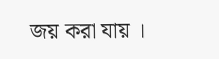জয় করা যায় ।